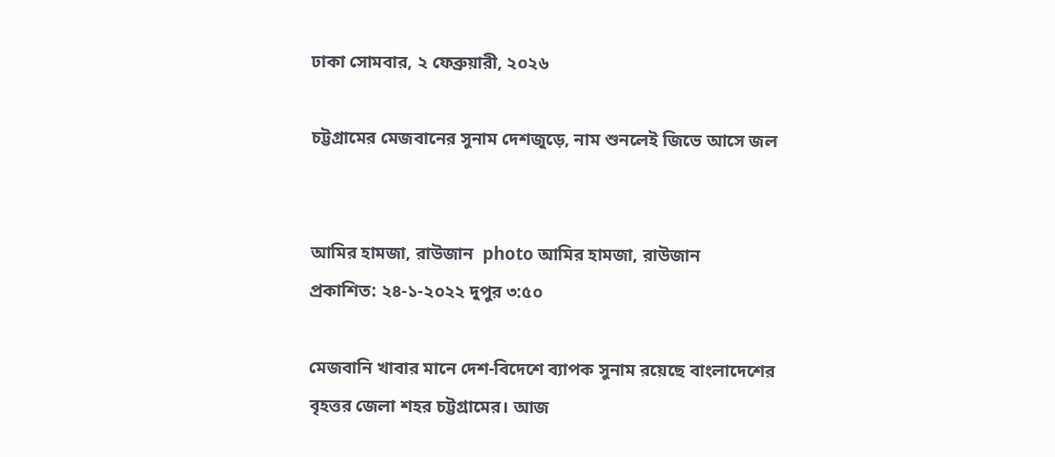ঢাকা সোমবার, ২ ফেব্রুয়ারী, ২০২৬

চট্টগ্রামের মেজবানের সুনাম দেশজুড়ে, নাম শুনলেই জিভে ‍আসে জল


আমির হামজা, রাউজান  photo আমির হামজা, রাউজান
প্রকাশিত: ২৪-১-২০২২ দুপুর ৩:৫০

মেজবানি খাবার মানে দেশ-বিদেশে ব্যাপক সুনাম রয়েছে বাংলাদেশের বৃহত্তর জেলা শহর চট্টগ্রামের। আজ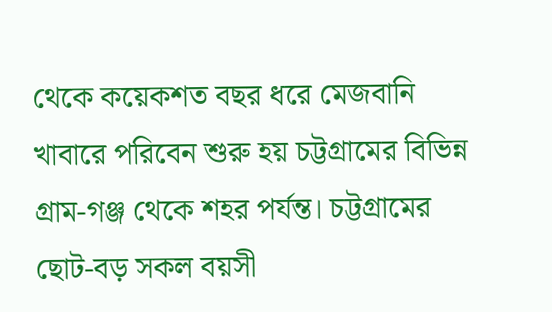থেকে কয়েকশত বছর ধরে মেজবানি খাবারে পরিবেন শুরু হয় চট্টগ্রামের বিভিন্ন গ্রাম-গঞ্জ থেকে শহর পর্যন্ত। চট্টগ্রামের ছোট-বড় সকল বয়সী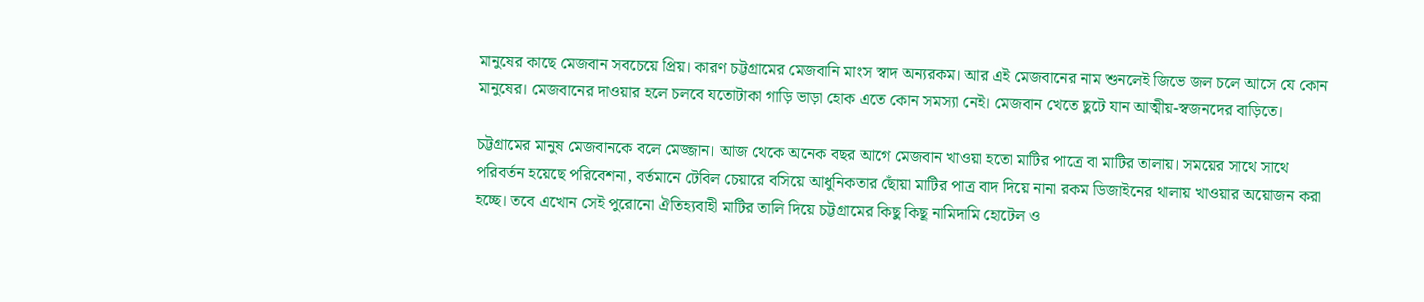মানুষের কাছে মেজবান সবচেয়ে প্রিয়। কারণ চট্টগ্রামের মেজবানি মাংস স্বাদ অন্যরকম। আর এই মেজবানের নাম শুনলেই জিভে জল চলে আসে যে কোন মানুষের। মেজবানের দাওয়ার হলে চলবে যতোটাকা গাড়ি ভাড়া হোক এতে কোন সমস্যা নেই। মেজবান খেতে ছুটে যান আত্মীয়-স্বজনদের বাড়িতে।

চট্টগ্রামের মানুষ মেজবানকে বলে মেজ্জান। আজ থেকে অনেক বছর আগে মেজবান খাওয়া হতো মাটির পাত্রে বা মাটির তালায়। সময়ের সাথে সাথে পরিবর্তন হয়েছে পরিবেশনা, বর্তমানে টেবিল চেয়ারে বসিয়ে আধুনিকতার ছোঁয়া মাটির পাত্র বাদ দিয়ে নানা রকম ডিজাইনের থালায় খাওয়ার অয়োজন করা হচ্ছে। তবে এখোন সেই পুরোনো ঐতিহ্যবাহী মাটির তালি দিয়ে চট্টগ্রামের কিছু কিছূ নামিদামি হোটেল ও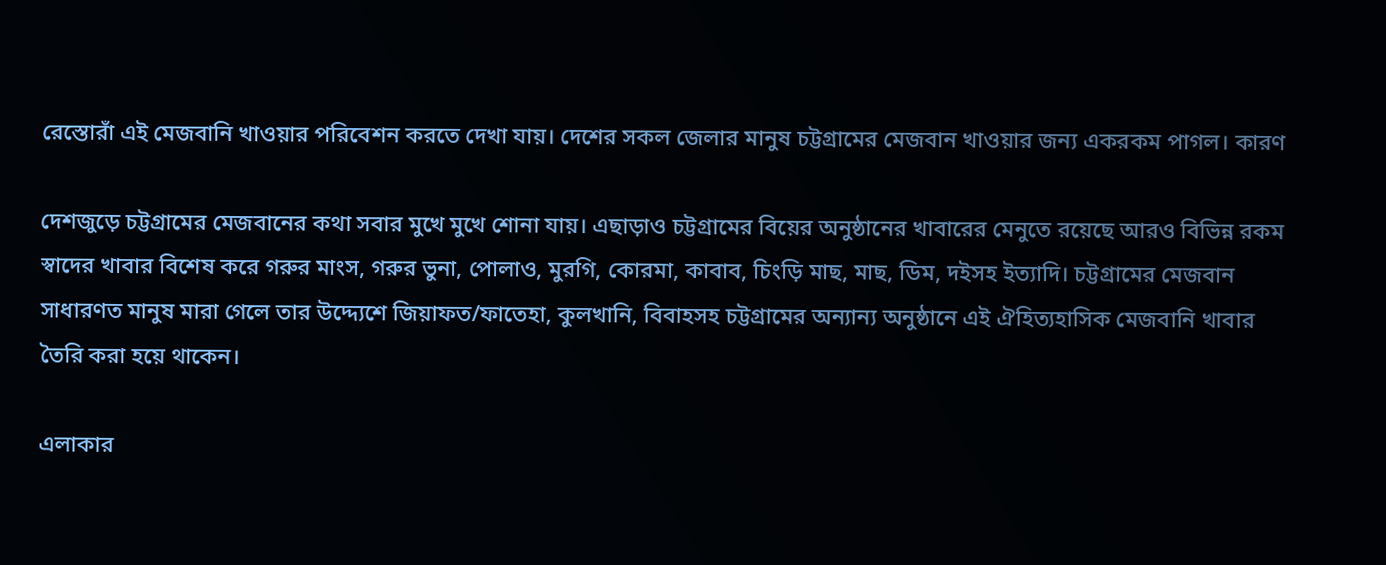রেস্তোরাঁ এই মেজবানি খাওয়ার পরিবেশন করতে দেখা যায়। দেশের সকল জেলার মানুষ চট্টগ্রামের মেজবান খাওয়ার জন্য একরকম পাগল। কারণ

দেশজুড়ে চট্টগ্রামের মেজবানের কথা সবার মুখে মুখে শোনা যায়। এছাড়াও চট্টগ্রামের বিয়ের অনুষ্ঠানের খাবারের মেনুতে রয়েছে আরও বিভিন্ন রকম স্বাদের খাবার বিশেষ করে গরুর মাংস, গরুর ভুনা, পোলাও, মুরগি, কোরমা, কাবাব, চিংড়ি মাছ, মাছ, ডিম, দইসহ ইত্যাদি। চট্টগ্রামের মেজবান সাধারণত মানুষ মারা গেলে তার উদ্দ্যেশে জিয়াফত/ফাতেহা, কুলখানি, বিবাহসহ চট্টগ্রামের অন্যান্য অনুষ্ঠানে এই ঐহিত্যহাসিক মেজবানি খাবার তৈরি করা হয়ে থাকেন।

এলাকার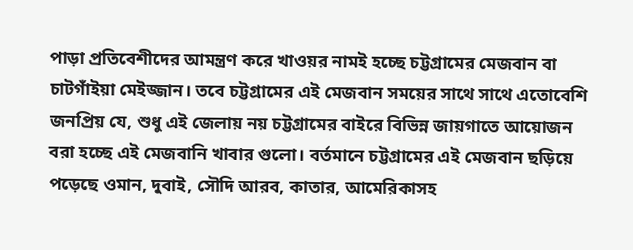পাড়া প্রতিবেশীদের আমন্ত্রণ করে খাওয়র নামই হচ্ছে চট্টগ্রামের মেজবান বা চাটগাঁইয়া মেইজ্জান। তবে চট্টগ্রামের এই মেজবান সময়ের সাথে সাথে এতোবেশি জনপ্রিয় যে, শুধু এই জেলায় নয় চট্টগ্রামের বাইরে বিভিন্ন জায়গাতে আয়োজন বরা হচ্ছে এই মেজবানি খাবার গুলো। বর্তমানে চট্টগ্রামের এই মেজবান ছড়িয়ে পড়েছে ওমান, দুবাই, সৌদি আরব, কাতার, আমেরিকাসহ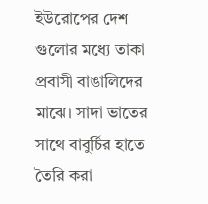ইউরোপের দেশ গুলোর মধ্যে তাকা প্রবাসী বাঙালিদের মাঝে। সাদা ভাতের সাথে বাবুর্চির হাতে তৈরি করা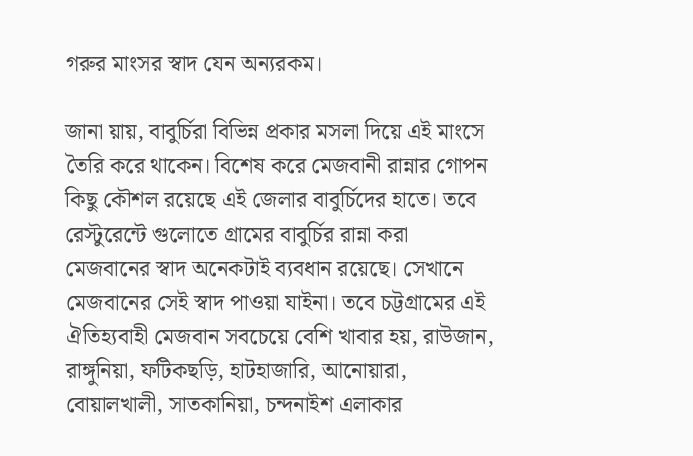গরুর মাংসর স্বাদ যেন অন্যরকম।

জানা য়ায়, বাবুর্চিরা বিভিন্ন প্রকার মসলা দিয়ে এই মাংসে তৈরি করে থাকেন। বিশেষ করে মেজবানী রান্নার গোপন কিছু কৌশল রয়েছে এই জেলার বাবুর্চিদের হাতে। তবে রেস্টুরেন্টে গুলোতে গ্রামের বাবুর্চির রান্না করা মেজবানের স্বাদ অনেকটাই ব্যবধান রয়েছে। সেখানে মেজবানের সেই স্বাদ পাওয়া যাইনা। তবে চট্টগ্রামের এই ঐতিহ্যবাহী মেজবান সবচেয়ে বেশি খাবার হয়, রাউজান, রাঙ্গুনিয়া, ফটিকছড়ি, হাটহাজারি, আনোয়ারা, বোয়ালখালী, সাতকানিয়া, চন্দনাইশ এলাকার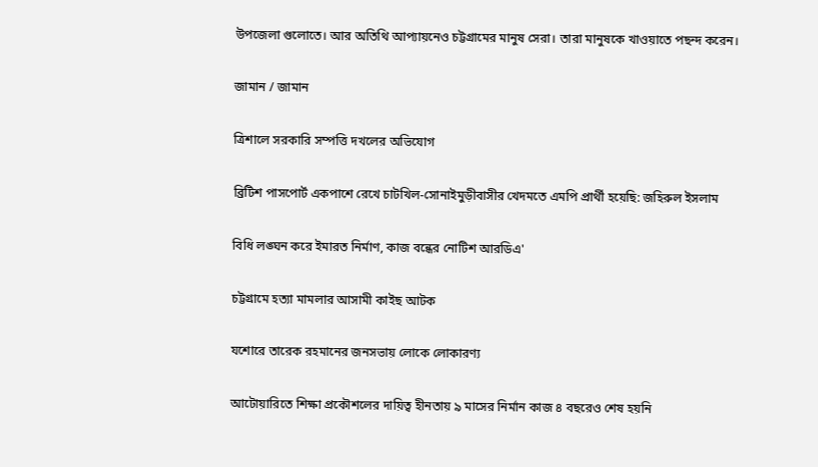উপজেলা গুলোতে। আর অতিথি আপ্যায়নেও চট্টগ্রামের মানুষ সেরা। তারা মানুষকে খাওয়াতে পছন্দ করেন।

জামান / জামান

ত্রিশালে সরকারি সম্পত্তি দখলের অভিযোগ

ব্রিটিশ পাসপোর্ট একপাশে রেখে চাটখিল-সোনাইমুড়ীবাসীর খেদমতে এমপি প্রার্থী হয়েছি: জহিরুল ইসলাম

বিধি লঙ্ঘন করে ইমারত নির্মাণ, কাজ বন্ধের নোটিশ আরডিএ'

চট্টগ্রামে হত্যা মামলার আসামী কাইছ আটক

যশোরে তারেক রহমানের জনসভায় লোকে লোকারণ্য

আটোয়ারিতে শিক্ষা প্রকৌশলের দায়িত্ব হীনতায় ৯ মাসের নির্মান কাজ ৪ বছরেও শেষ হয়নি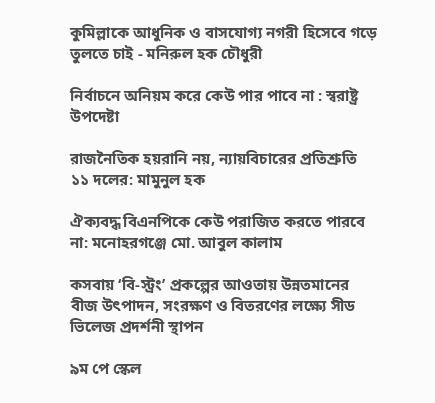কুমিল্লাকে আধুনিক ও বাসযোগ্য নগরী হিসেবে গড়ে তুলতে চাই - মনিরুল হক চৌধুরী

নির্বাচনে অনিয়ম করে কেউ পার পাবে না : স্বরাষ্ট্র উপদেষ্টা

রাজনৈতিক হয়রানি নয়, ন্যায়বিচারের প্রতিশ্রুতি ১১ দলের: মামুনুল হক

ঐক্যবদ্ধ বিএনপিকে কেউ পরাজিত করতে পারবে না: মনোহরগঞ্জে মো. আবুল কালাম

কসবায় ‘বি-স্ট্রং’ প্রকল্পের আওতায় উন্নতমানের বীজ উৎপাদন, সংরক্ষণ ও বিতরণের লক্ষ্যে সীড ভিলেজ প্রদর্শনী স্থাপন

৯ম পে স্কেল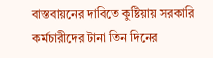বাস্তবায়নের দাবিতে কুষ্টিয়ায় সরকারি কর্মচারীদের টানা তিন দিনের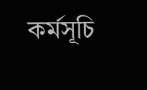কর্মসূচি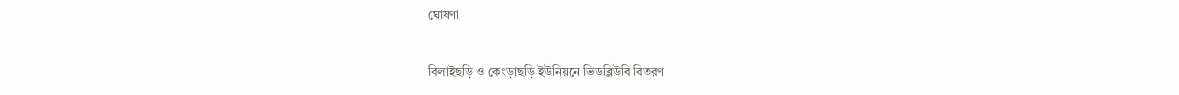ঘোষণা

বিলাইছড়ি ও কেংড়াছড়ি ইউনিয়নে ভিডব্লিউবি বিতরণ